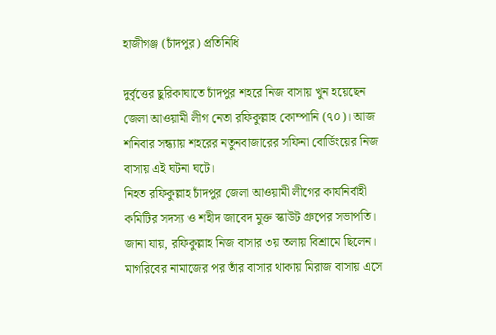হাজীগঞ্জ (চাঁদপুর) প্রতিনিধি

দুর্বৃত্তের ছুরিকাঘাতে চাঁদপুর শহরে নিজ বাসায় খুন হয়েছেন জেলা আওয়ামী লীগ নেতা রফিকুল্লাহ কোম্পানি (৭০)। আজ শনিবার সন্ধ্যায় শহরের নতুনবাজারের সফিনা বোর্ডিংয়ের নিজ বাসায় এই ঘটনা ঘটে।
নিহত রফিকুল্লাহ চাঁদপুর জেলা আওয়ামী লীগের কার্যনির্বাহী কমিটির সদস্য ও শহীদ জাবেদ মুক্ত স্কাউট গ্রুপের সভাপতি।
জানা যায়, রফিকুল্লাহ নিজ বাসার ৩য় তলায় বিশ্রামে ছিলেন। মাগরিবের নামাজের পর তাঁর বাসার থাকায় মিরাজ বাসায় এসে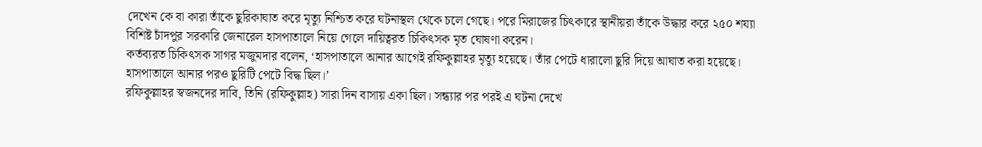দেখেন কে বা কারা তাঁকে ছুরিকাঘাত করে মৃত্যু নিশ্চিত করে ঘটনাস্থল থেকে চলে গেছে। পরে মিরাজের চিৎকারে স্থানীয়রা তাঁকে উদ্ধার করে ২৫০ শয্যা বিশিষ্ট চাঁদপুর সরকারি জেনারেল হাসপাতালে নিয়ে গেলে দায়িত্বরত চিকিৎসক মৃত ঘোষণা করেন।
কর্তব্যরত চিকিৎসক সাগর মজুমদার বলেন, ‘হাসপাতালে আনার আগেই রফিকুল্লাহর মৃত্যু হয়েছে। তাঁর পেটে ধারালো ছুরি দিয়ে আঘাত করা হয়েছে। হাসপাতালে আনার পরও ছুরিটি পেটে বিদ্ধ ছিল।’
রফিকুল্লাহর স্বজনদের দাবি, তিনি (রফিকুল্লাহ) সারা দিন বাসায় একা ছিল। সন্ধ্যার পর পরই এ ঘটনা দেখে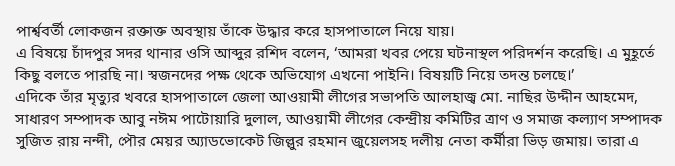পার্শ্ববর্তী লোকজন রক্তাক্ত অবস্থায় তাঁকে উদ্ধার করে হাসপাতালে নিয়ে যায়।
এ বিষয়ে চাঁদপুর সদর থানার ওসি আব্দুর রশিদ বলেন, ‘আমরা খবর পেয়ে ঘটনাস্থল পরিদর্শন করেছি। এ মুহূর্তে কিছু বলতে পারছি না। স্বজনদের পক্ষ থেকে অভিযোগ এখনো পাইনি। বিষয়টি নিয়ে তদন্ত চলছে।’
এদিকে তাঁর মৃত্যুর খবরে হাসপাতালে জেলা আওয়ামী লীগের সভাপতি আলহাজ্ব মো. নাছির উদ্দীন আহমেদ, সাধারণ সম্পাদক আবু নঈম পাটোয়ারি দুলাল, আওয়ামী লীগের কেন্দ্রীয় কমিটির ত্রাণ ও সমাজ কল্যাণ সম্পাদক সুজিত রায় নন্দী, পৌর মেয়র অ্যাডভোকেট জিল্লুর রহমান জুয়েলসহ দলীয় নেতা কর্মীরা ভিড় জমায়। তারা এ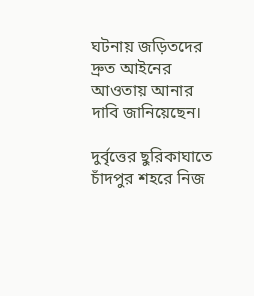ঘটনায় জড়িতদের দ্রুত আইনের আওতায় আনার দাবি জানিয়েছেন।

দুর্বৃত্তের ছুরিকাঘাতে চাঁদপুর শহরে নিজ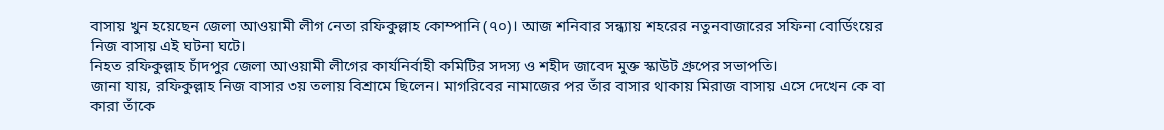বাসায় খুন হয়েছেন জেলা আওয়ামী লীগ নেতা রফিকুল্লাহ কোম্পানি (৭০)। আজ শনিবার সন্ধ্যায় শহরের নতুনবাজারের সফিনা বোর্ডিংয়ের নিজ বাসায় এই ঘটনা ঘটে।
নিহত রফিকুল্লাহ চাঁদপুর জেলা আওয়ামী লীগের কার্যনির্বাহী কমিটির সদস্য ও শহীদ জাবেদ মুক্ত স্কাউট গ্রুপের সভাপতি।
জানা যায়, রফিকুল্লাহ নিজ বাসার ৩য় তলায় বিশ্রামে ছিলেন। মাগরিবের নামাজের পর তাঁর বাসার থাকায় মিরাজ বাসায় এসে দেখেন কে বা কারা তাঁকে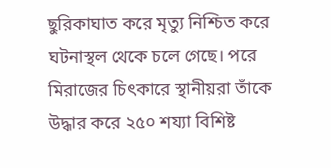ছুরিকাঘাত করে মৃত্যু নিশ্চিত করে ঘটনাস্থল থেকে চলে গেছে। পরে মিরাজের চিৎকারে স্থানীয়রা তাঁকে উদ্ধার করে ২৫০ শয্যা বিশিষ্ট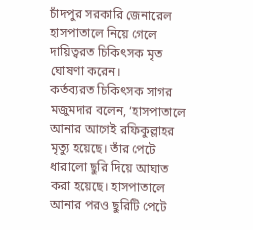চাঁদপুর সরকারি জেনারেল হাসপাতালে নিয়ে গেলে দায়িত্বরত চিকিৎসক মৃত ঘোষণা করেন।
কর্তব্যরত চিকিৎসক সাগর মজুমদার বলেন, ‘হাসপাতালে আনার আগেই রফিকুল্লাহর মৃত্যু হয়েছে। তাঁর পেটে ধারালো ছুরি দিয়ে আঘাত করা হয়েছে। হাসপাতালে আনার পরও ছুরিটি পেটে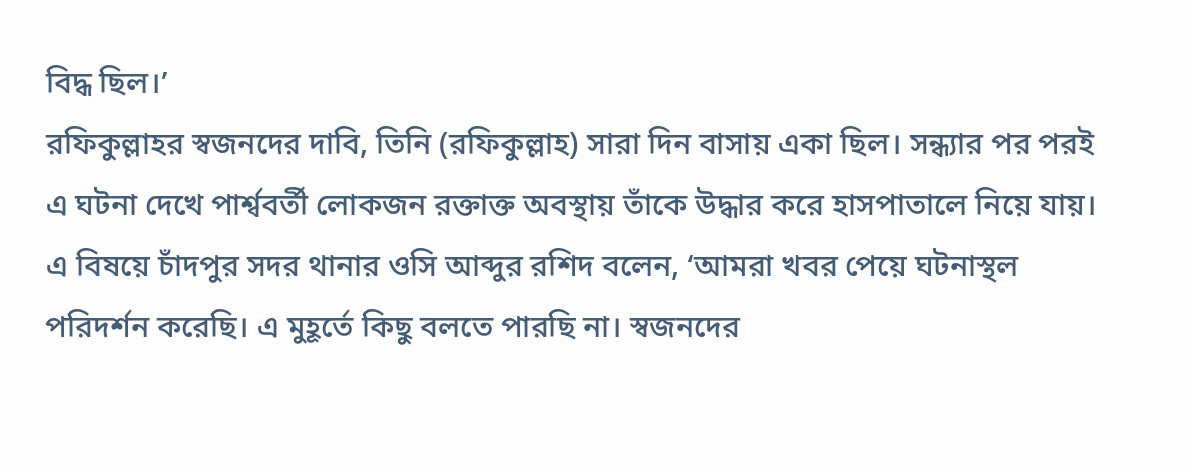বিদ্ধ ছিল।’
রফিকুল্লাহর স্বজনদের দাবি, তিনি (রফিকুল্লাহ) সারা দিন বাসায় একা ছিল। সন্ধ্যার পর পরই এ ঘটনা দেখে পার্শ্ববর্তী লোকজন রক্তাক্ত অবস্থায় তাঁকে উদ্ধার করে হাসপাতালে নিয়ে যায়।
এ বিষয়ে চাঁদপুর সদর থানার ওসি আব্দুর রশিদ বলেন, ‘আমরা খবর পেয়ে ঘটনাস্থল পরিদর্শন করেছি। এ মুহূর্তে কিছু বলতে পারছি না। স্বজনদের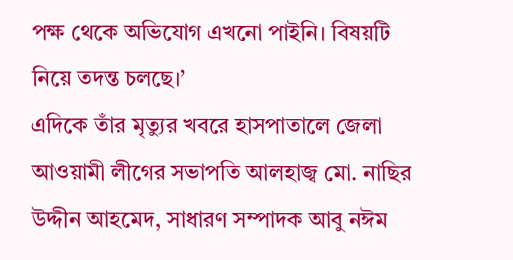পক্ষ থেকে অভিযোগ এখনো পাইনি। বিষয়টি নিয়ে তদন্ত চলছে।’
এদিকে তাঁর মৃত্যুর খবরে হাসপাতালে জেলা আওয়ামী লীগের সভাপতি আলহাজ্ব মো. নাছির উদ্দীন আহমেদ, সাধারণ সম্পাদক আবু নঈম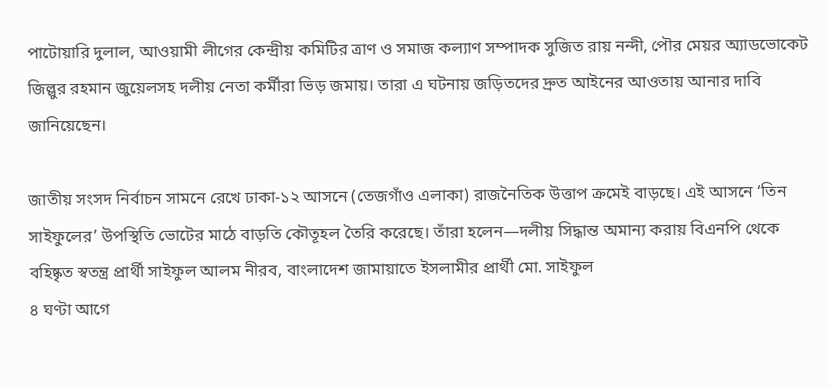পাটোয়ারি দুলাল, আওয়ামী লীগের কেন্দ্রীয় কমিটির ত্রাণ ও সমাজ কল্যাণ সম্পাদক সুজিত রায় নন্দী, পৌর মেয়র অ্যাডভোকেট জিল্লুর রহমান জুয়েলসহ দলীয় নেতা কর্মীরা ভিড় জমায়। তারা এ ঘটনায় জড়িতদের দ্রুত আইনের আওতায় আনার দাবি জানিয়েছেন।

জাতীয় সংসদ নির্বাচন সামনে রেখে ঢাকা-১২ আসনে (তেজগাঁও এলাকা) রাজনৈতিক উত্তাপ ক্রমেই বাড়ছে। এই আসনে ‘তিন সাইফুলের’ উপস্থিতি ভোটের মাঠে বাড়তি কৌতূহল তৈরি করেছে। তাঁরা হলেন—দলীয় সিদ্ধান্ত অমান্য করায় বিএনপি থেকে বহিষ্কৃত স্বতন্ত্র প্রার্থী সাইফুল আলম নীরব, বাংলাদেশ জামায়াতে ইসলামীর প্রার্থী মো. সাইফুল
৪ ঘণ্টা আগে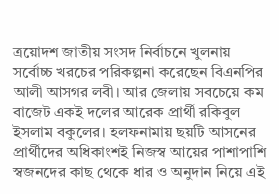ত্রয়োদশ জাতীয় সংসদ নির্বাচনে খুলনায় সর্বোচ্চ খরচের পরিকল্পনা করেছেন বিএনপির আলী আসগর লবী। আর জেলায় সবচেয়ে কম বাজেট একই দলের আরেক প্রার্থী রকিবুল ইসলাম বকুলের। হলফনামায় ছয়টি আসনের প্রার্থীদের অধিকাংশই নিজস্ব আয়ের পাশাপাশি স্বজনদের কাছ থেকে ধার ও অনুদান নিয়ে এই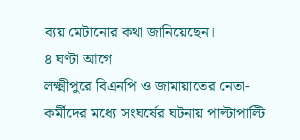ব্যয় মেটানোর কথা জানিয়েছেন।
৪ ঘণ্টা আগে
লক্ষ্মীপুরে বিএনপি ও জামায়াতের নেতা-কর্মীদের মধ্যে সংঘর্ষের ঘটনায় পাল্টাপাল্টি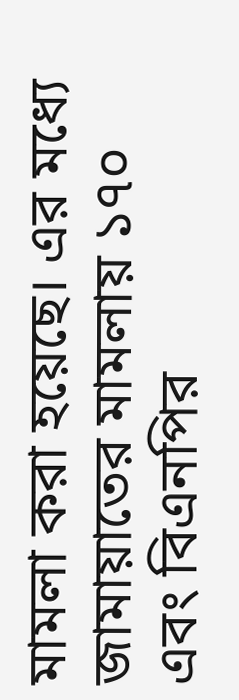মামলা করা হয়েছে। এর মধ্যে জামায়াতের মামলায় ১৭০ এবং বিএনপির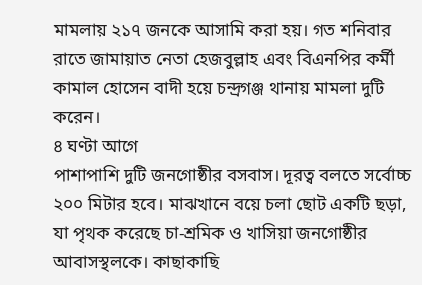মামলায় ২১৭ জনকে আসামি করা হয়। গত শনিবার রাতে জামায়াত নেতা হেজবুল্লাহ এবং বিএনপির কর্মী কামাল হোসেন বাদী হয়ে চন্দ্রগঞ্জ থানায় মামলা দুটি করেন।
৪ ঘণ্টা আগে
পাশাপাশি দুটি জনগোষ্ঠীর বসবাস। দূরত্ব বলতে সর্বোচ্চ ২০০ মিটার হবে। মাঝখানে বয়ে চলা ছোট একটি ছড়া, যা পৃথক করেছে চা-শ্রমিক ও খাসিয়া জনগোষ্ঠীর আবাসস্থলকে। কাছাকাছি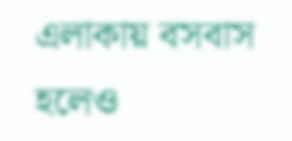এলাকায় বসবাস হলেও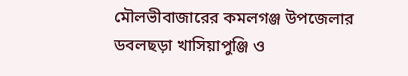মৌলভীবাজারের কমলগঞ্জ উপজেলার ডবলছড়া খাসিয়াপুঞ্জি ও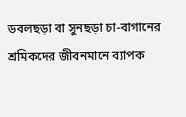ডবলছড়া বা সুনছড়া চা-বাগানের শ্রমিকদের জীবনমানে ব্যাপক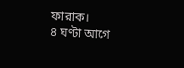ফারাক।
৪ ঘণ্টা আগে